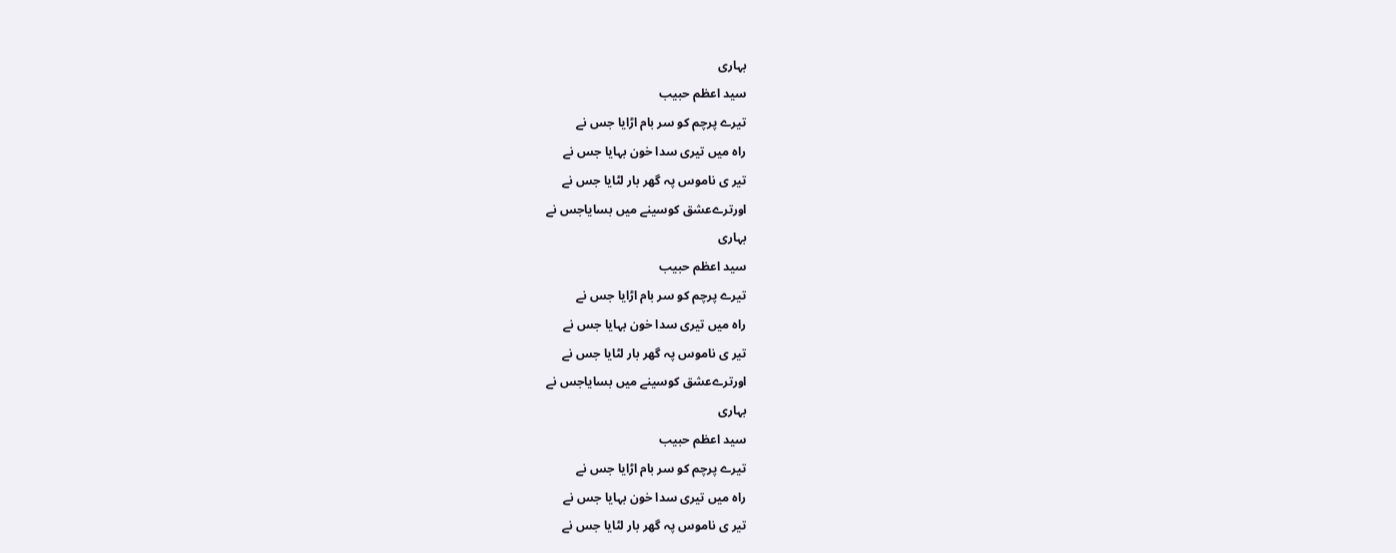بہاری
سید اعظم حبیب
تیرے پرچم کو سر بام اڑایا جس نے
راہ میں تیری سدا خون بہایا جس نے
تیر ی ناموس پہ گھر بار لٹایا جس نے
اورترےعشق کوسینے میں بسایاجس نے
بہاری
سید اعظم حبیب
تیرے پرچم کو سر بام اڑایا جس نے
راہ میں تیری سدا خون بہایا جس نے
تیر ی ناموس پہ گھر بار لٹایا جس نے
اورترےعشق کوسینے میں بسایاجس نے
بہاری
سید اعظم حبیب
تیرے پرچم کو سر بام اڑایا جس نے
راہ میں تیری سدا خون بہایا جس نے
تیر ی ناموس پہ گھر بار لٹایا جس نے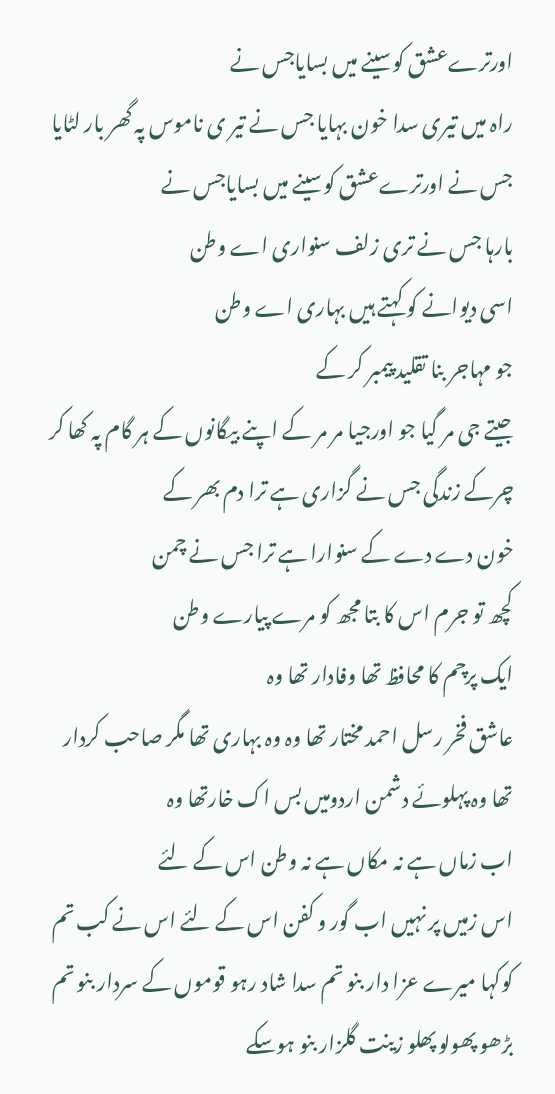اورترےعشق کوسینے میں بسایاجس نے
راہ میں تیری سدا خون بہایا جس نے تیر ی ناموس پہ گھر بار لٹایا جس نے اورترےعشق کوسینے میں بسایاجس نے
بارہا جس نے تری زلف سنواری اے وطن
اسی دیوانے کو کہتے ہیں بہاری اے وطن
جو مہاجر بنا تقلید پیمبر کر کے
جیتے جی مر گیا جو اورجیا مر مر کے اپنے بیگانوں کے ہر گام پہ کھا کر چرکے زندگی جس نے گزاری ہے ترا دم بھر کے
خون دے دے کے سنوارا ہے ترا جس نے چمن
کچھ تو جرم اس کا بتا مجھ کو مرے پیارے وطن
ایک پرچم کا محافظ تھا وفادار تھا وہ
عاشق فخر رسل احمد مختار تھا وہ وہ بہاری تھا مگر صاحب کردار تھا وہ پہلوئے دشمن اردومیں بس اک خارتھا وہ
اب زماں ہے نہ مکاں ہے نہ وطن اس کے لئے
اس زمیں پر نہیں اب گور و کفن اس کے لئے اس نے کب تم کوکہا میرے عزا دار بنو تم سدا شاد رہو قوموں کے سردار بنو تم بڑھو پھولو پھلو زینت گلزار بنو ہوسکے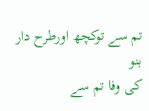تم سے توکچھ اورطرح دار بنو
کی وفا تم سے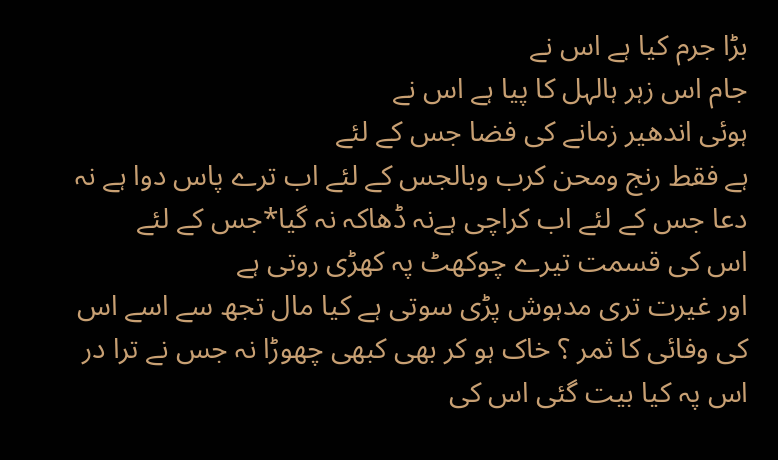بڑا جرم کیا ہے اس نے
جام اس زہر ہالہل کا پیا ہے اس نے
ہوئی اندھیر زمانے کی فضا جس کے لئے
ہے فقط رنج ومحن کرب وبالجس کے لئے اب ترے پاس دوا ہے نہ دعا جس کے لئے اب کراچی ہےنہ ڈھاکہ نہ گیا*جس کے لئے
اس کی قسمت تیرے چوکھٹ پہ کھڑی روتی ہے
اور غیرت تری مدہوش پڑی سوتی ہے کیا مال تجھ سے اسے اس کی وفائی کا ثمر ؟ خاک ہو کر بھی کبھی چھوڑا نہ جس نے ترا در اس پہ کیا بیت گئی اس کی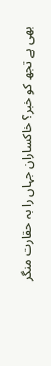بھی ہے تجھ کو خبر؟ خاکساران جہاں را بہ حقارت منگر